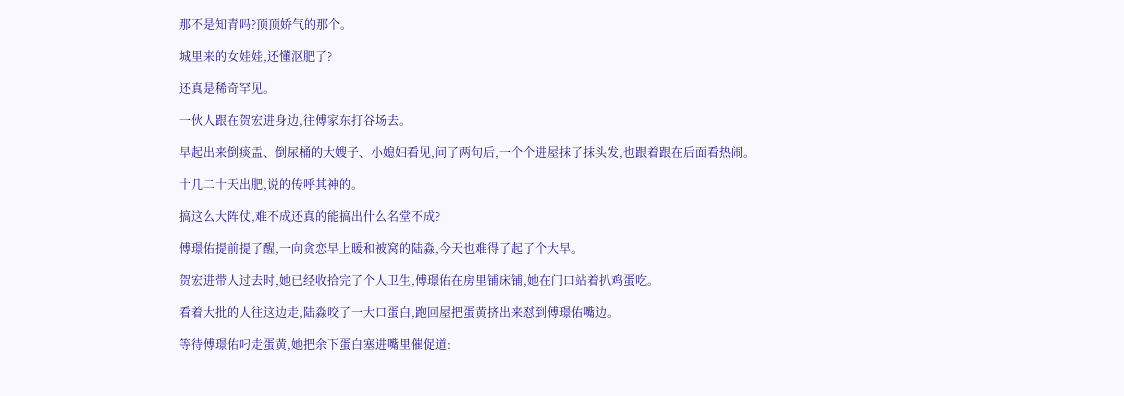那不是知青吗?顶顶娇气的那个。

城里来的女娃娃,还懂沤肥了?

还真是稀奇罕见。

一伙人跟在贺宏进身边,往傅家东打谷场去。

早起出来倒痰盂、倒尿桶的大嫂子、小媳妇看见,问了两句后,一个个进屋抹了抹头发,也跟着跟在后面看热闹。

十几二十天出肥,说的传呼其神的。

搞这么大阵仗,难不成还真的能搞出什么名堂不成?

傅璟佑提前提了醒,一向贪恋早上暖和被窝的陆淼,今天也难得了起了个大早。

贺宏进带人过去时,她已经收拾完了个人卫生,傅璟佑在房里铺床铺,她在门口站着扒鸡蛋吃。

看着大批的人往这边走,陆淼咬了一大口蛋白,跑回屋把蛋黄挤出来怼到傅璟佑嘴边。

等待傅璟佑叼走蛋黄,她把余下蛋白塞进嘴里催促道: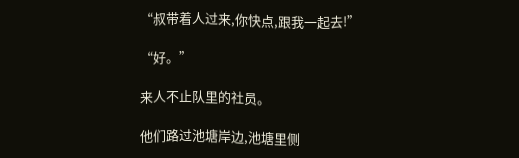“叔带着人过来,你快点,跟我一起去!”

“好。”

来人不止队里的社员。

他们路过池塘岸边,池塘里侧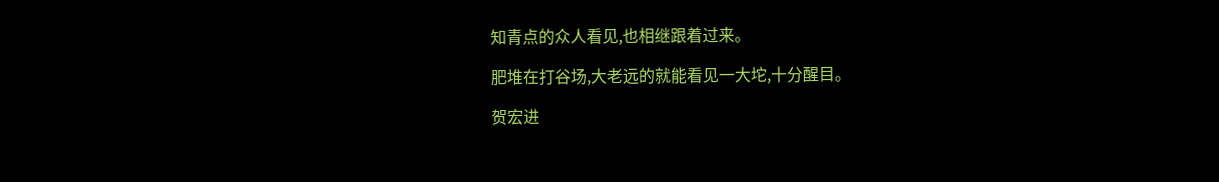知青点的众人看见,也相继跟着过来。

肥堆在打谷场,大老远的就能看见一大坨,十分醒目。

贺宏进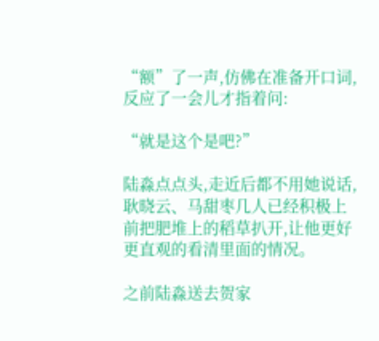“额”了一声,仿佛在准备开口词,反应了一会儿才指着问:

“就是这个是吧?”

陆淼点点头,走近后都不用她说话,耿晓云、马甜枣几人已经积极上前把肥堆上的稻草扒开,让他更好更直观的看清里面的情况。

之前陆淼送去贺家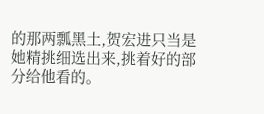的那两瓢黑土,贺宏进只当是她精挑细选出来,挑着好的部分给他看的。